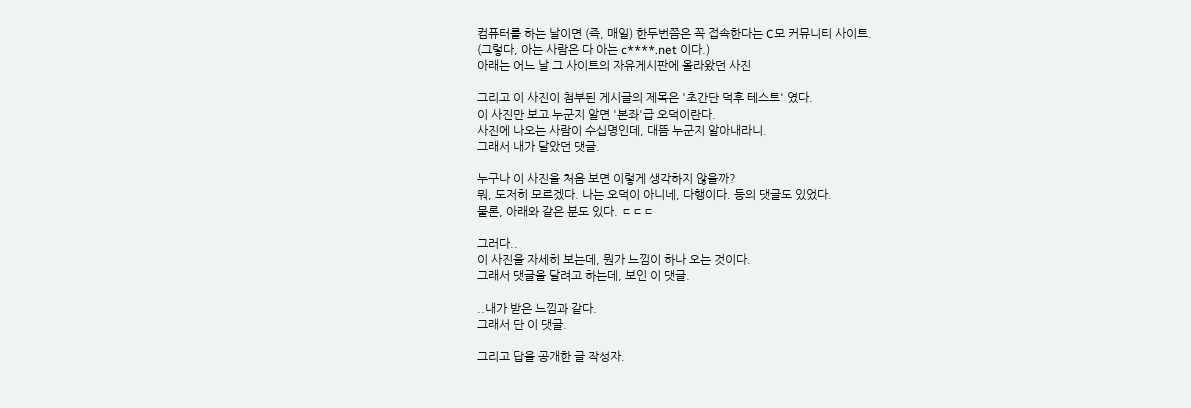컴퓨터를 하는 날이면 (즉, 매일) 한두번쯤은 꼭 접속한다는 C모 커뮤니티 사이트.
(그렇다, 아는 사람은 다 아는 c****.net 이다.)
아래는 어느 날 그 사이트의 자유게시판에 올라왔던 사진

그리고 이 사진이 첨부된 게시글의 제목은 '초간단 덕후 테스트' 였다.
이 사진만 보고 누군지 알면 '본좌'급 오덕이란다.
사진에 나오는 사람이 수십명인데, 대뜸 누군지 알아내라니.
그래서 내가 달았던 댓글.

누구나 이 사진을 처음 보면 이렇게 생각하지 않을까?
뭐, 도저히 모르겠다. 나는 오덕이 아니네, 다행이다. 등의 댓글도 있었다.
물론, 아래와 같은 분도 있다. ㄷㄷㄷ

그러다..
이 사진을 자세히 보는데, 뭔가 느낌이 하나 오는 것이다.
그래서 댓글을 달려고 하는데, 보인 이 댓글.

..내가 받은 느낌과 같다.
그래서 단 이 댓글.

그리고 답을 공개한 글 작성자.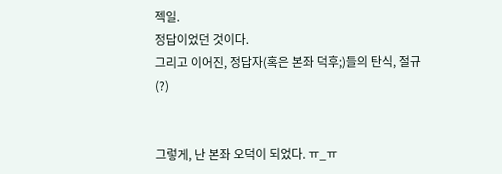젝일.
정답이었던 것이다.
그리고 이어진, 정답자(혹은 본좌 덕후;)들의 탄식, 절규(?)


그렇게, 난 본좌 오덕이 되었다. ㅠ_ㅠ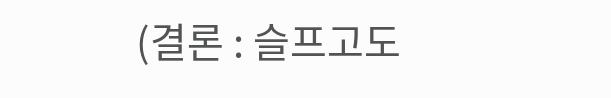(결론 : 슬프고도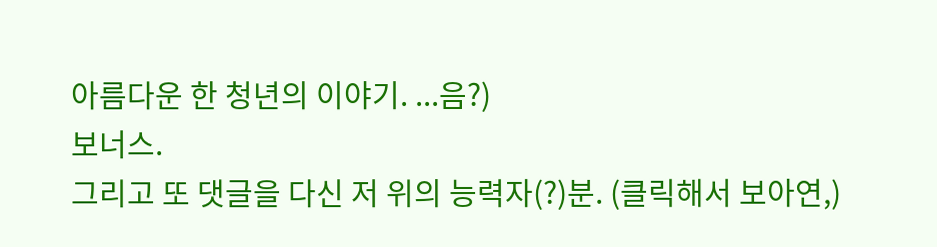아름다운 한 청년의 이야기. ...음?)
보너스.
그리고 또 댓글을 다신 저 위의 능력자(?)분. (클릭해서 보아연,)